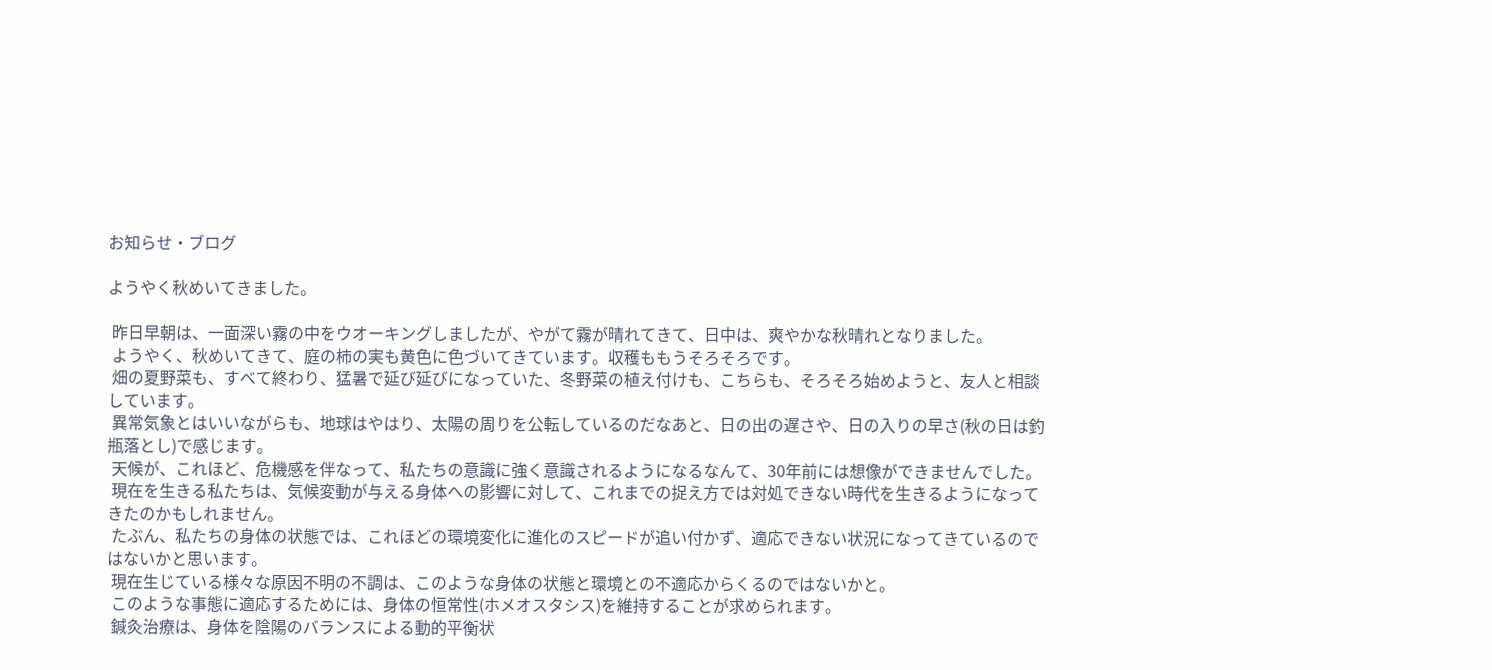お知らせ・ブログ

ようやく秋めいてきました。

 昨日早朝は、一面深い霧の中をウオーキングしましたが、やがて霧が晴れてきて、日中は、爽やかな秋晴れとなりました。
 ようやく、秋めいてきて、庭の柿の実も黄色に色づいてきています。収穫ももうそろそろです。
 畑の夏野菜も、すべて終わり、猛暑で延び延びになっていた、冬野菜の植え付けも、こちらも、そろそろ始めようと、友人と相談しています。
 異常気象とはいいながらも、地球はやはり、太陽の周りを公転しているのだなあと、日の出の遅さや、日の入りの早さ(秋の日は釣瓶落とし)で感じます。
 天候が、これほど、危機感を伴なって、私たちの意識に強く意識されるようになるなんて、30年前には想像ができませんでした。
 現在を生きる私たちは、気候変動が与える身体への影響に対して、これまでの捉え方では対処できない時代を生きるようになってきたのかもしれません。
 たぶん、私たちの身体の状態では、これほどの環境変化に進化のスピードが追い付かず、適応できない状況になってきているのではないかと思います。
 現在生じている様々な原因不明の不調は、このような身体の状態と環境との不適応からくるのではないかと。
 このような事態に適応するためには、身体の恒常性(ホメオスタシス)を維持することが求められます。
 鍼灸治療は、身体を陰陽のバランスによる動的平衡状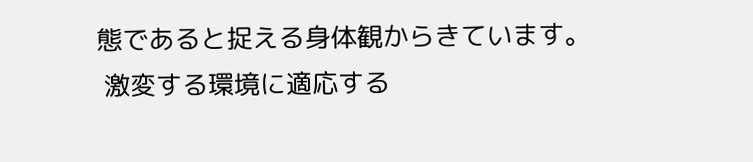態であると捉える身体観からきています。
 激変する環境に適応する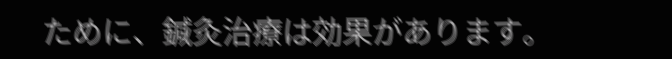ために、鍼灸治療は効果があります。